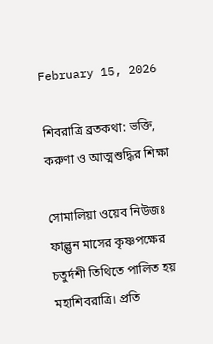February 15, 2026

শিবরাত্রি ব্রতকথা: ভক্তি, করুণা ও আত্মশুদ্ধির শিক্ষা

সোমালিয়া ওয়েব নিউজঃ ফাল্গুন মাসের কৃষ্ণপক্ষের চতুর্দশী তিথিতে পালিত হয় মহাশিবরাত্রি। প্রতি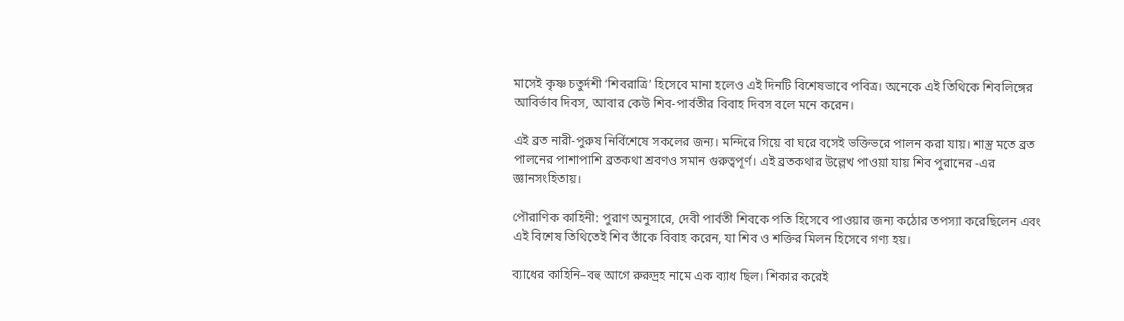মাসেই কৃষ্ণ চতুর্দশী ‘শিবরাত্রি’ হিসেবে মানা হলেও এই দিনটি বিশেষভাবে পবিত্র। অনেকে এই তিথিকে শিবলিঙ্গের আবির্ভাব দিবস, আবার কেউ শিব-পার্বতীর বিবাহ দিবস বলে মনে করেন।

এই ব্রত নারী-পুরুষ নির্বিশেষে সকলের জন্য। মন্দিরে গিয়ে বা ঘরে বসেই ভক্তিভরে পালন করা যায়। শাস্ত্র মতে ব্রত পালনের পাশাপাশি ব্রতকথা শ্রবণও সমান গুরুত্বপূর্ণ। এই ব্রতকথার উল্লেখ পাওয়া যায় শিব পুরানের -এর জ্ঞানসংহিতায়।

পৌরাণিক কাহিনী: পুরাণ অনুসারে, দেবী পার্বতী শিবকে পতি হিসেবে পাওয়ার জন্য কঠোর তপস্যা করেছিলেন এবং এই বিশেষ তিথিতেই শিব তাঁকে বিবাহ করেন, যা শিব ও শক্তির মিলন হিসেবে গণ্য হয়।

ব্যাধের কাহিনি–বহু আগে রুরুদ্রহ নামে এক ব্যাধ ছিল। শিকার করেই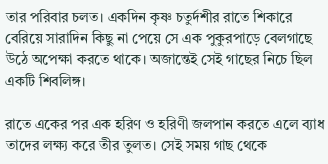তার পরিবার চলত। একদিন কৃষ্ণ চতুর্দশীর রাতে শিকারে বেরিয়ে সারাদিন কিছু না পেয়ে সে এক পুকুরপাড়ে বেলগাছে উঠে অপেক্ষা করতে থাকে। অজান্তেই সেই গাছের নিচে ছিল একটি শিবলিঙ্গ।

রাতে একের পর এক হরিণ ও হরিণী জলপান করতে এলে ব্যাধ তাদের লক্ষ্য করে তীর তুলত। সেই সময় গাছ থেকে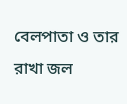বেলপাতা ও তার রাখা জল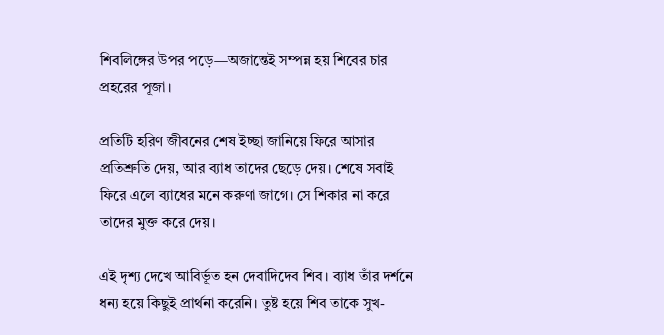শিবলিঙ্গের উপর পড়ে—অজান্তেই সম্পন্ন হয় শিবের চার প্রহরের পূজা।

প্রতিটি হরিণ জীবনের শেষ ইচ্ছা জানিয়ে ফিরে আসার প্রতিশ্রুতি দেয়, আর ব্যাধ তাদের ছেড়ে দেয়। শেষে সবাই ফিরে এলে ব্যাধের মনে করুণা জাগে। সে শিকার না করে তাদের মুক্ত করে দেয়।

এই দৃশ্য দেখে আবির্ভূত হন দেবাদিদেব শিব। ব্যাধ তাঁর দর্শনে ধন্য হয়ে কিছুই প্রার্থনা করেনি। তুষ্ট হয়ে শিব তাকে সুখ-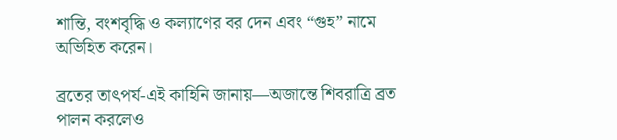শান্তি, বংশবৃদ্ধি ও কল্যাণের বর দেন এবং “গুহ” নামে অভিহিত করেন।

ব্রতের তাৎপর্য-এই কাহিনি জানায়—অজান্তে শিবরাত্রি ব্রত পালন করলেও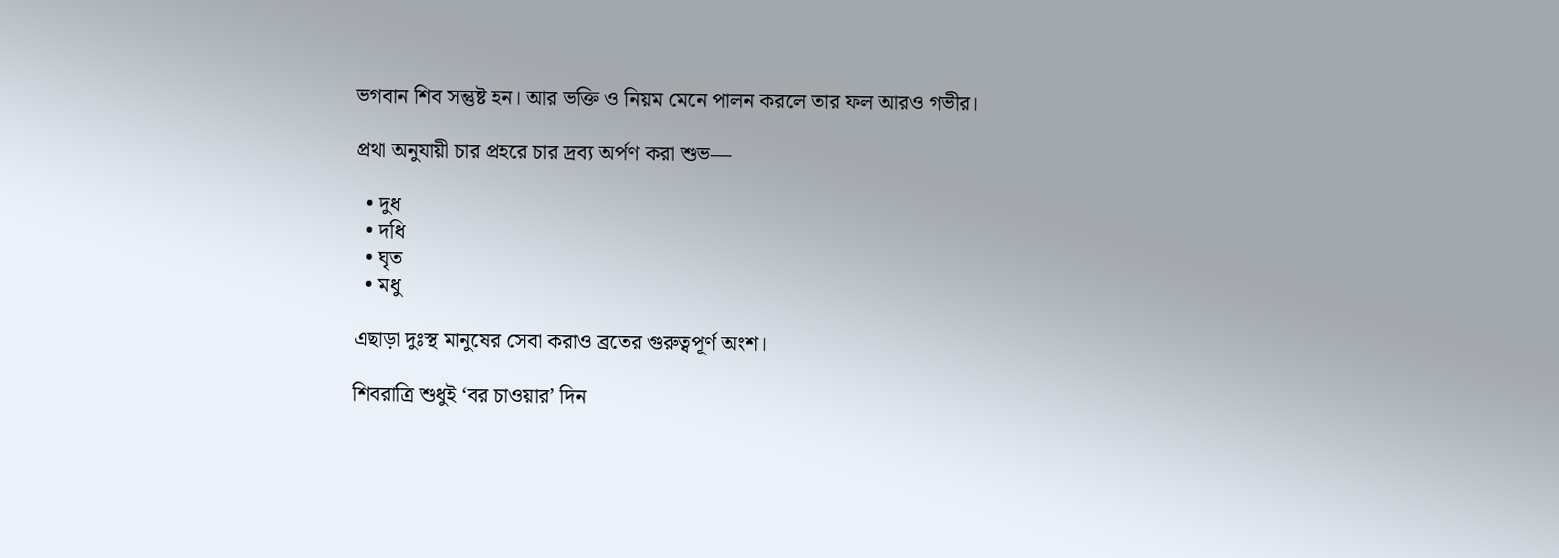ভগবান শিব সন্তুষ্ট হন। আর ভক্তি ও নিয়ম মেনে পালন করলে তার ফল আরও গভীর।

প্রথা অনুযায়ী চার প্রহরে চার দ্রব্য অর্পণ করা শুভ—

  • দুধ
  • দধি
  • ঘৃত
  • মধু

এছাড়া দুঃস্থ মানুষের সেবা করাও ব্রতের গুরুত্বপূর্ণ অংশ।

শিবরাত্রি শুধুই ‘বর চাওয়ার’ দিন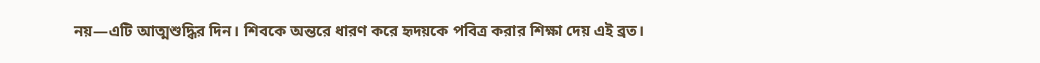নয়—এটি আত্মশুদ্ধির দিন। শিবকে অন্তরে ধারণ করে হৃদয়কে পবিত্র করার শিক্ষা দেয় এই ব্রত।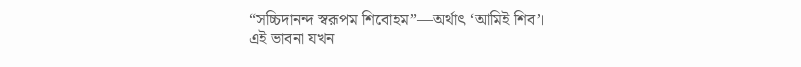“সচ্চিদানন্দ স্বরূপম শিবোহম”—অর্থাৎ ‘আমিই শিব’।
এই ভাবনা যখন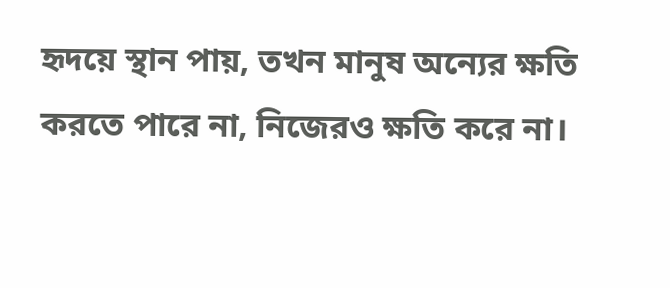হৃদয়ে স্থান পায়, তখন মানুষ অন্যের ক্ষতি করতে পারে না, নিজেরও ক্ষতি করে না।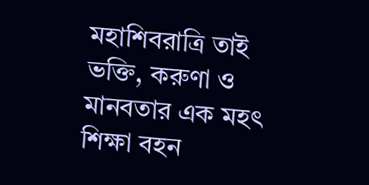মহাশিবরাত্রি তাই ভক্তি, করুণা ও মানবতার এক মহৎ শিক্ষা বহন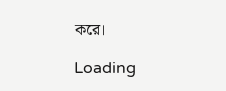করে।

Loading